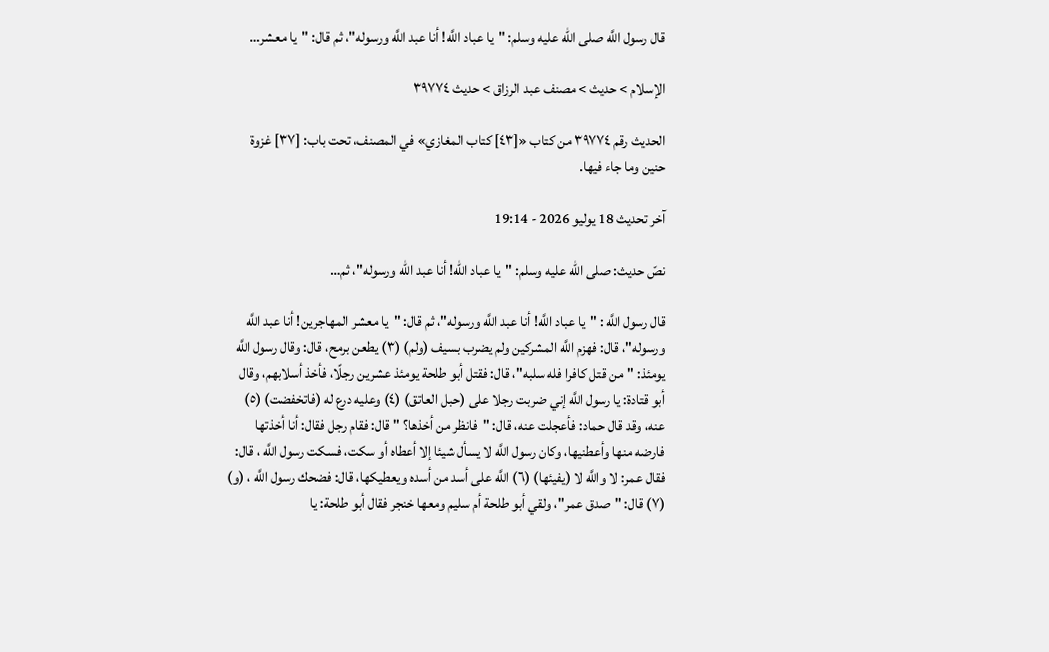قال رسول اللَّه صلى الله عليه وسلم: "يا عباد اللَّه! أنا عبد اللَّه ورسوله"، ثم قال: "يا معشر…

الإسلام > حديث > مصنف عبد الرزاق > حديث ٣٩٧٧٤

الحديث رقم ٣٩٧٧٤ من كتاب «[٤٣] كتاب المغازي» في المصنف، تحت باب: [٣٧] غزوة حنين وما جاء فيها.

آخر تحديث 18 يوليو 2026 - 19:14

نصّ حديث: صلى الله عليه وسلم: "يا عباد الله! أنا عبد الله ورسوله"، ثم…

قال رسول اللَّه : "يا عباد اللَّه! أنا عبد اللَّه ورسوله"، ثم قال: "يا معشر المهاجرين! أنا عبد اللَّه ورسوله"، قال: فهزم اللَّه المشركين ولم يضرب بسيف (ولم) (٣) يطعن برمح، قال: وقال رسول اللَّه يومئذ: "من قتل كافرا فله سلبه"، قال: فقتل أبو طلحة يومئذ عشرين رجلًا، فأخذ أسلابهم، وقال أبو قتادة: يا رسول اللَّه إني ضربت رجلا على (حبل العاتق) (٤) وعليه درع له (فاتخفضت) (٥) عنه، وقد قال حماد: فأعجلت عنه، قال: "فانظر من أخذها؟ " قال: فقام رجل فقال: أنا أخذتها فارضه منها وأعطنيها، وكان رسول اللَّه لا يسأل شيئا إلا أعطاه أو سكت، فسكت رسول اللَّه ، قال: فقال عمر: لا واللَّه لا (يفيئها) (٦) اللَّه على أسد من أسده ويعطيكها، قال: فضحك رسول اللَّه ، (و) (٧) قال: "صدق عمر"، ولقي أبو طلحة أم سليم ومعها خنجر فقال أبو طلحة: يا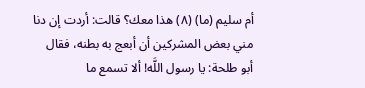أم سليم (ما) (٨) هذا معك؟ قالت: أردت إن دنا مني بعض المشركين أن أبعج به بطنه، فقال أبو طلحة: يا رسول اللَّه! ألا تسمع ما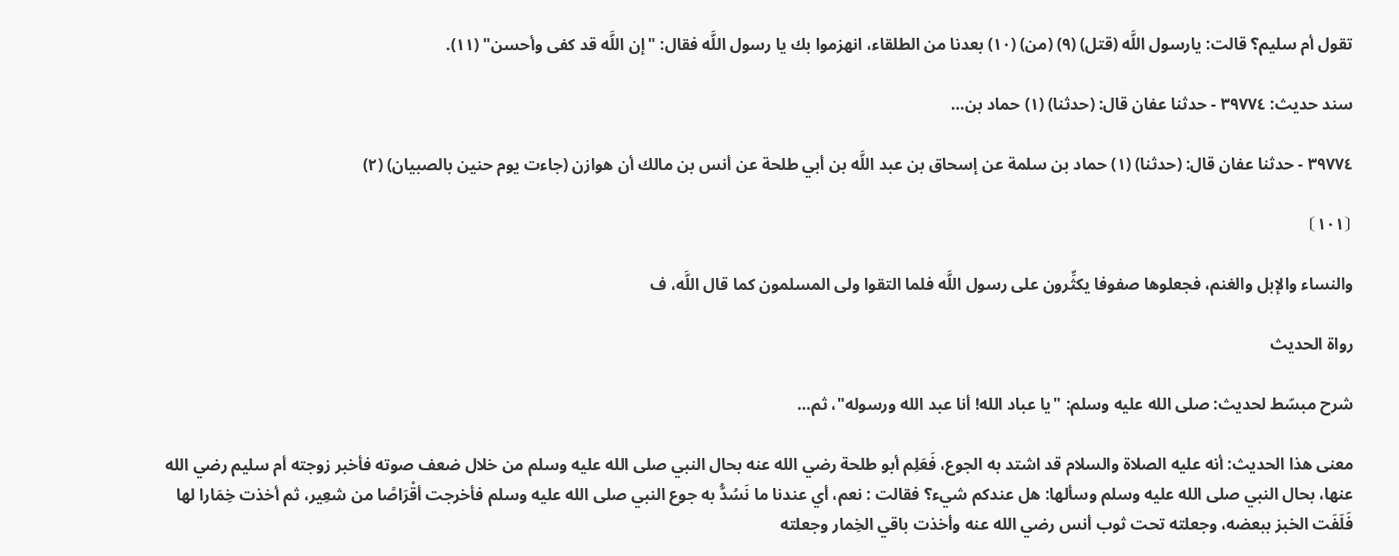تقول أم سليم؟ قالت: يارسول اللَّه (قتل) (٩) (من) (١٠) بعدنا من الطلقاء، انهزموا بك يا رسول اللَّه فقال: "إن اللَّه قد كفى وأحسن" (١١).

سند حديث: ٣٩٧٧٤ - حدثنا عفان قال: (حدثنا) (١) حماد بن…

٣٩٧٧٤ - حدثنا عفان قال: (حدثنا) (١) حماد بن سلمة عن إسحاق بن عبد اللَّه بن أبي طلحة عن أنس بن مالك أن هوازن (جاءت يوم حنين بالصبيان) (٢)

⦗١٠١⦘

والنساء والإبل والغنم، فجعلوها صفوفا يكثِّرون على رسول اللَّه فلما التقوا ولى المسلمون كما قال اللَّه، ف

رواة الحديث

شرح مبسّط لحديث: صلى الله عليه وسلم: "يا عباد الله! أنا عبد الله ورسوله"، ثم…

معنى هذا الحديث: أنه عليه الصلاة والسلام قد اشتد به الجوع، فَعَلِم أبو طلحة رضي الله عنه بحال النبي صلى الله عليه وسلم من خلال ضعف صوته فأخبر زوجته أم سليم رضي الله عنها، بحال النبي صلى الله عليه وسلم وسألها: هل عندكم شيء؟ فقالت : نعم، أي عندنا ما نَسُدُّ به جوع النبي صلى الله عليه وسلم فأخرجت أقْرَاصًا من شعِير، ثم أخذت خِمَارا لها فَلَفَت الخبز ببعضه، وجعلته تحت ثوب أنس رضي الله عنه وأخذت باقي الخِمار وجعلته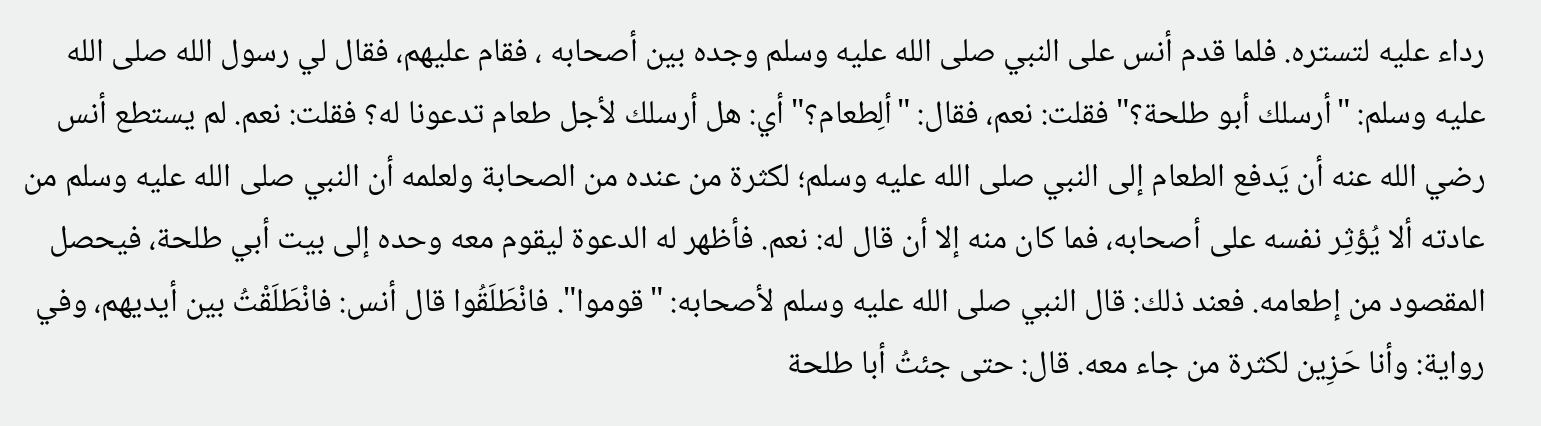رداء عليه لتستره. فلما قدم أنس على النبي صلى الله عليه وسلم وجده بين أصحابه ، فقام عليهم، فقال لي رسول الله صلى الله عليه وسلم: "أرسلك أبو طلحة؟" فقلت: نعم، فقال: "ألِطعام؟" أي: هل أرسلك لأجل طعام تدعونا له؟ فقلت: نعم. لم يستطع أنس رضي الله عنه أن يَدفع الطعام إلى النبي صلى الله عليه وسلم؛ لكثرة من عنده من الصحابة ولعلمه أن النبي صلى الله عليه وسلم من عادته ألا يُؤثِر نفسه على أصحابه، فما كان منه إلا أن قال له: نعم. فأظهر له الدعوة ليقوم معه وحده إلى بيت أبي طلحة، فيحصل المقصود من إطعامه. فعند ذلك: قال النبي صلى الله عليه وسلم لأصحابه: "قوموا". فانْطَلَقُوا قال أنس: فانْطَلَقْتُ بين أيديهم، وفي رواية: وأنا حَزِين لكثرة من جاء معه. قال: حتى جئتُ أبا طلحة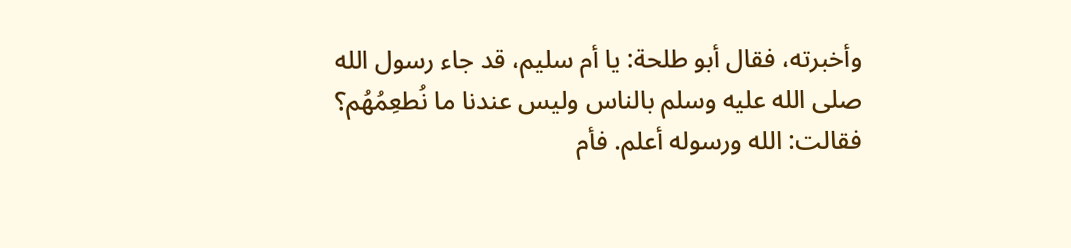وأخبرته، فقال أبو طلحة: يا أم سليم، قد جاء رسول الله صلى الله عليه وسلم بالناس وليس عندنا ما نُطعِمُهُم؟ فقالت: الله ورسوله أعلم. فأم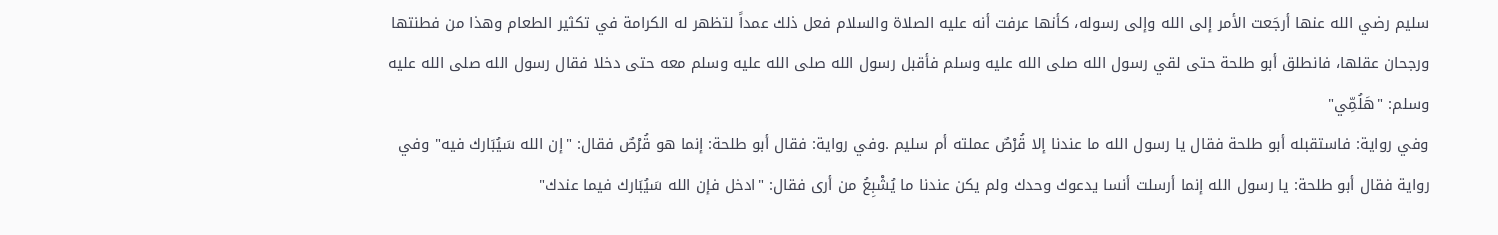سليم رضي الله عنها أرجَعت الأمر إلى الله وإلى رسوله، كأنها عرفت أنه عليه الصلاة والسلام فعل ذلك عمداً لتظهر له الكرامة في تكثير الطعام وهذا من فطنتها ورجحان عقلها، فانطلق أبو طلحة حتى لقي رسول الله صلى الله عليه وسلم فأقبل رسول الله صلى الله عليه وسلم معه حتى دخلا فقال رسول الله صلى الله عليه وسلم: "هَلُمِّي"
وفي رواية: فاستقبله أبو طلحة فقال يا رسول الله ما عندنا إلا قُرْصٌ عملته أم سليم .وفي رواية: فقال أبو طلحة: إنما هو قُرْصٌ فقال: "إن الله سَيُبَارك فيه" وفي رواية فقال أبو طلحة: يا رسول الله إنما أرسلت أنسا يدعوك وحدك ولم يكن عندنا ما يُشْبِعُ من أرى فقال: "ادخل فإن الله سَيُبَارك فيما عندك"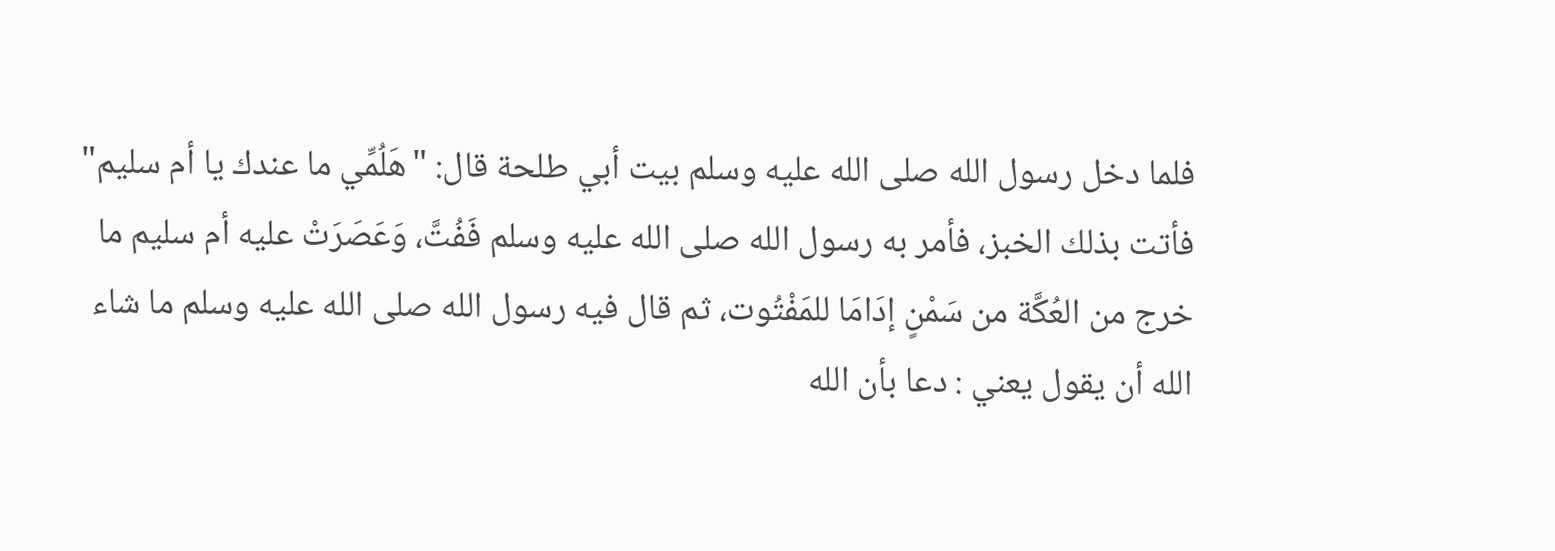فلما دخل رسول الله صلى الله عليه وسلم بيت أبي طلحة قال: "هَلُمِّي ما عندك يا أم سليم" فأتت بذلك الخبز، فأمر به رسول الله صلى الله عليه وسلم فَفُتَّ، وَعَصَرَتْ عليه أم سليم ما خرج من العُكَّة من سَمْنٍ إدَامَا للمَفْتُوت، ثم قال فيه رسول الله صلى الله عليه وسلم ما شاء الله أن يقول يعني : دعا بأن الله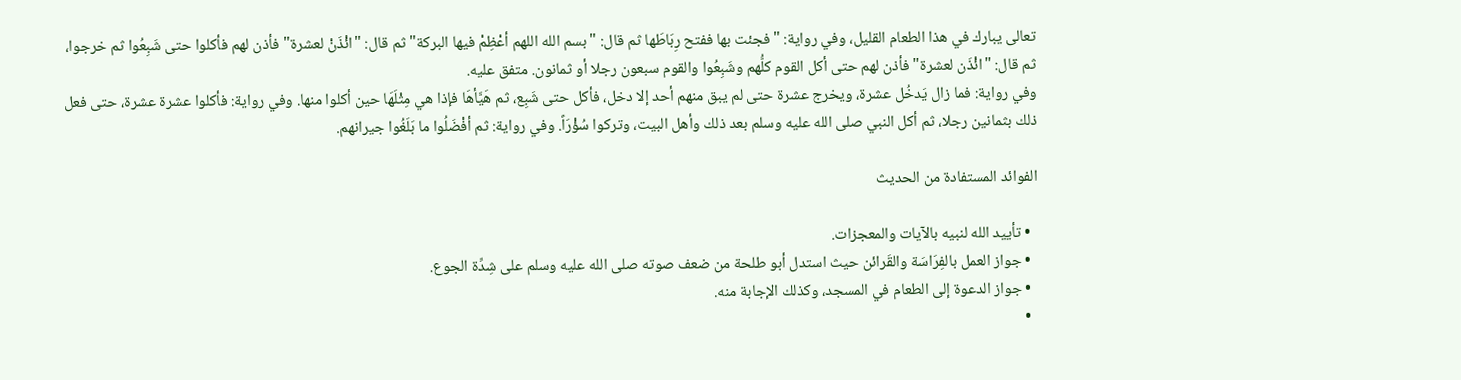تعالى يبارك في هذا الطعام القليل، وفي رواية: " فجئت بها ففتح رِبَاطَها ثم قال: "بسم الله اللهم أعْظِمْ فيها البركة" ثم قال: "ائْذَنْ لعشرة" فأذن لهم فأكلوا حتى شَبِعُوا ثم خرجوا، ثم قال: "ائْذَن لعشرة" فأذن لهم حتى أكل القوم كلُّهم وشَبِعُوا والقوم سبعون رجلا أو ثمانون. متفق عليه.
وفي رواية: فما زال يَدخُل عشرة، ويخرج عشرة حتى لم يبق منهم أحد إلا دخل، فأكل حتى شَبِع، ثم هَيَّأهَا فإذا هي مِثْلَهَا حين أكلوا منها. وفي رواية: فأكلوا عشرة عشرة، حتى فعل ذلك بثمانين رجلا، ثم أكل النبي صلى الله عليه وسلم بعد ذلك وأهل البيت، وتركوا سُؤْرَاً. وفي رواية: ثم أفْضَلُوا ما بَلَغُوا جيرانهم.

الفوائد المستفادة من الحديث

  • تأييد الله لنبيه بالآيات والمعجزات.
  • جواز العمل بالفِرَاسَة والقَرائن حيث استدل أبو طلحة من ضعف صوته صلى الله عليه وسلم على شِدِّة الجوع.
  • جواز الدعوة إلى الطعام في المسجد، وكذلك الإجابة منه.
  •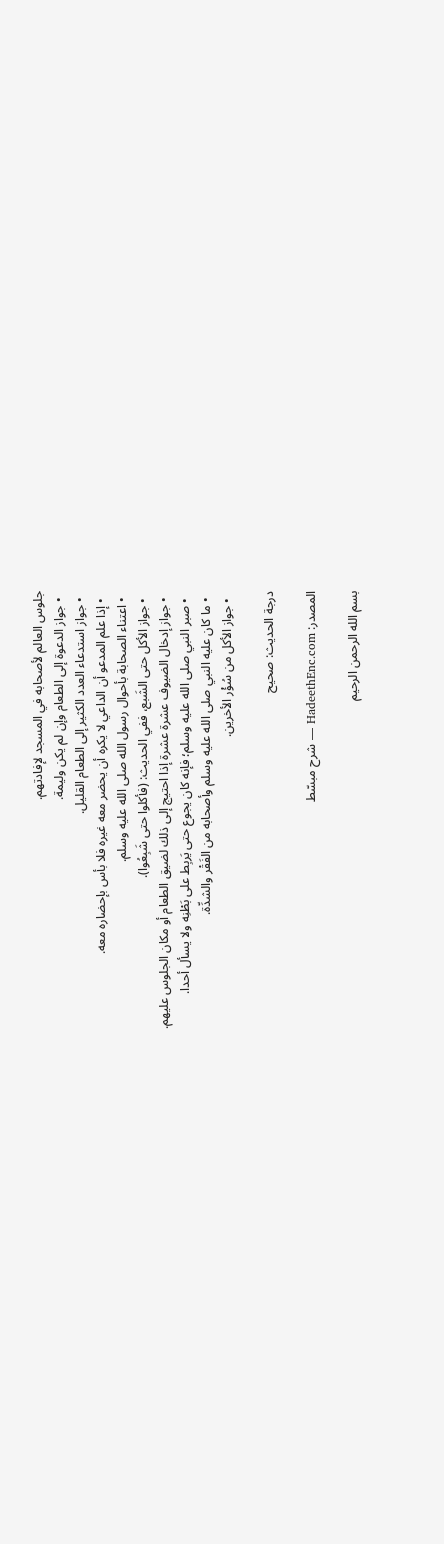جلوس العالم لأصحابه في المسجد لإفادتهم.
  • جواز الدعوة إلى الطعام وإن لم يكن وليمة.
  • جواز استدعاء العدد الكثير إلى الطعام القليل.
  • إذا علم المدعو أن الداعي لا يكره أن يحضر معه غيره فلا بأس بإحضاره معه.
  • اعتناء الصحابة بأحوال رسول الله صلى الله عليه وسلم.
  • جواز الأكل حتى الشَبع، ففي الحديث: (فأكلوا حتى شَبِعُوا).
  • جواز إدخال الضيوف عشرة عشرة إذا احتيج إلى ذلك لضيق الطعام أو مكان الجلوس عليهم.
  • صبر النبي صلى الله عليه وسلم؛ فإنه كان يجوع حتى يَربِط على بَطْنِه ولا يسأل أحدا.
  • ما كان عليه النبي صلى الله عليه وسلم وأصحابه من الفَقْر والشدِّة.
  • جواز الأكل من سُؤْر الأخرين.

درجة الحديث: صحيح

المصدر: HadeethEnc.com — شرح مبسّط

بسم الله الرحمن الرحيم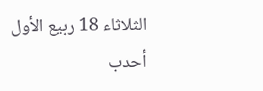الثلاثاء 18 ربيع الأول
أحدب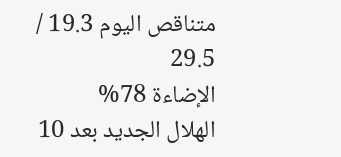متناقص اليوم 19.3 / 29.5
الإضاءة 78%
الهلال الجديد بعد 10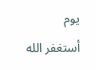يوم
أستغفر الله